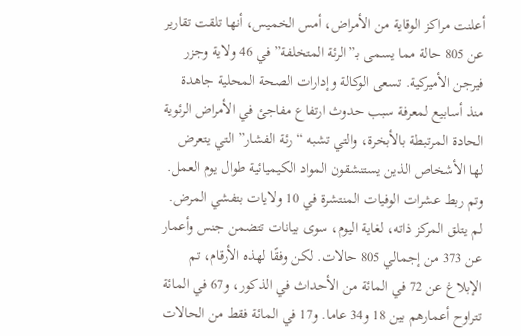أعلنت مراكز الوقاية من الأمراض، أمس الخميس، أنها تلقت تقارير عن 805 حالة مما يسمى بـ”الرئة المتخلفة” في 46 ولاية وجزر فيرجن الأميركية. تسعى الوكالة وإدارات الصحة المحلية جاهدة منذ أسابيع لمعرفة سبب حدوث ارتفاع مفاجئ في الأمراض الرئوية الحادة المرتبطة بالأبخرة، والتي تشبه “رئة الفشار” التي يتعرض لها الأشخاص الذين يستنشقون المواد الكيميائية طوال يوم العمل. وتم ربط عشرات الوفيات المنتشرة في 10 ولايات بتفشي المرض.
لم يتلق المركز ذاته، لغاية اليوم، سوى بيانات تتضمن جنس وأعمار عن 373 من إجمالي 805 حالات. لكن وفقًا لهذه الأرقام، تم الإبلاغ عن 72 في المائة من الأحداث في الذكور، و67 في المائة تتراوح أعمارهم بين 18 و34 عاما. و17 في المائة فقط من الحالات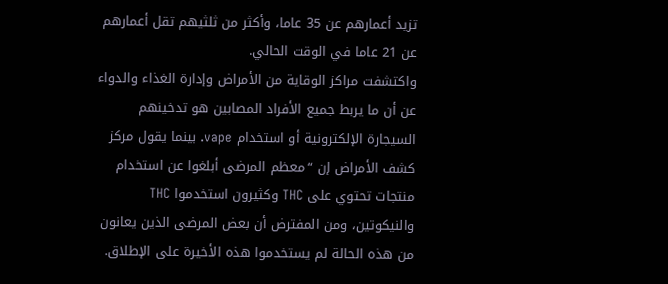تزيد أعمارهم عن 35 عاما، وأكثر من ثلثيهم تقل أعمارهم عن 21 عاما في الوقت الحالي.
واكتشفت مراكز الوقاية من الأمراض وإدارة الغذاء والدواء عن أن ما يربط جميع الأفراد المصابين هو تدخينهم السيجارة الإلكترونية أو استخدام vape. بينما يقول مركز كشف الأمراض إن “معظم المرضى أبلغوا عن استخدام منتجات تحتوي على THC وكثيرون استخدموا THC والنيكوتين، ومن المفترض أن بعض المرضى الذين يعانون من هذه الحالة لم يستخدموا هذه الأخيرة على الإطلاق.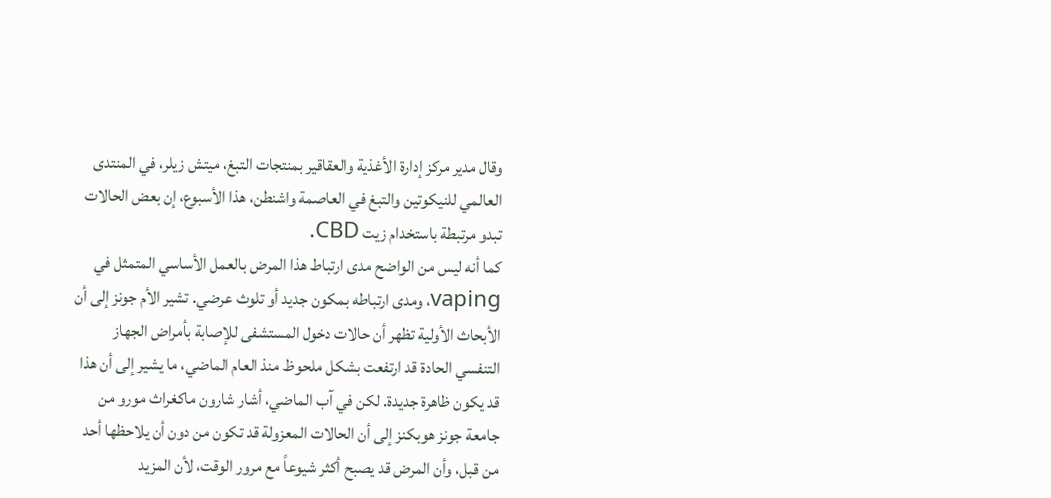وقال مدير مركز إدارة الأغذية والعقاقير بمنتجات التبغ، ميتش زيلر، في المنتدى العالمي للنيكوتين والتبغ في العاصمة واشنطن، هذا الأسبوع، إن بعض الحالات تبدو مرتبطة باستخدام زيت CBD.
كما أنه ليس من الواضح مدى ارتباط هذا المرض بالعمل الأساسي المتمثل في vaping، ومدى ارتباطه بمكون جديد أو تلوث عرضي. تشير الأم جونز إلى أن الأبحاث الأولية تظهر أن حالات دخول المستشفى للإصابة بأمراض الجهاز التنفسي الحادة قد ارتفعت بشكل ملحوظ منذ العام الماضي، ما يشير إلى أن هذا قد يكون ظاهرة جديدة. لكن في آب الماضي، أشار شارون ماكغراث مورو من جامعة جونز هوبكنز إلى أن الحالات المعزولة قد تكون من دون أن يلاحظها أحد من قبل، وأن المرض قد يصبح أكثر شيوعاً مع مرور الوقت، لأن المزيد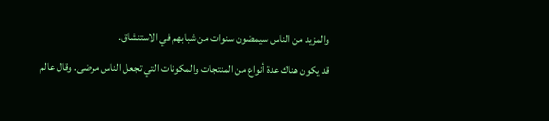والمزيد من الناس سيمضون سنوات من شبابهم في الاستنشاق.
قد يكون هناك عدة أنواع من المنتجات والمكونات التي تجعل الناس مرضى. وقال عالم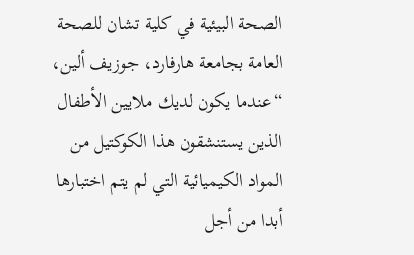الصحة البيئية في كلية تشان للصحة العامة بجامعة هارفارد، جوزيف ألين، “عندما يكون لديك ملايين الأطفال الذين يستنشقون هذا الكوكتيل من المواد الكيميائية التي لم يتم اختبارها أبدا من أجل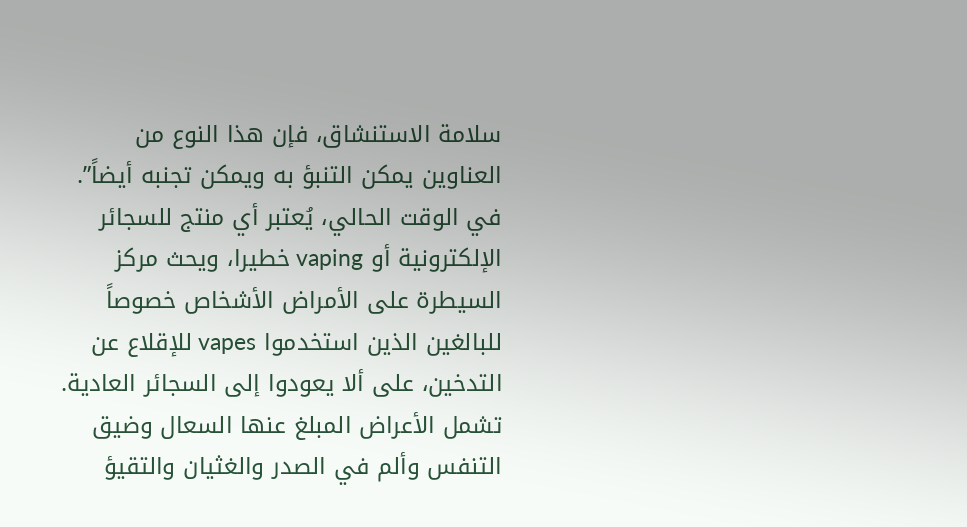سلامة الاستنشاق، فإن هذا النوع من العناوين يمكن التنبؤ به ويمكن تجنبه أيضاً”.
في الوقت الحالي، يُعتبر أي منتج للسجائر الإلكترونية أو vaping خطيرا، ويحث مركز السيطرة على الأمراض الأشخاص خصوصاً للبالغين الذين استخدموا vapes للإقلاع عن التدخين، على ألا يعودوا إلى السجائر العادية.
تشمل الأعراض المبلغ عنها السعال وضيق التنفس وألم في الصدر والغثيان والتقيؤ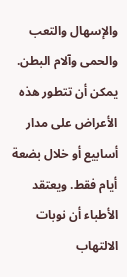والإسهال والتعب والحمى وآلام البطن. يمكن أن تتطور هذه الأعراض على مدار أسابيع أو خلال بضعة أيام فقط. ويعتقد الأطباء أن نوبات الالتهاب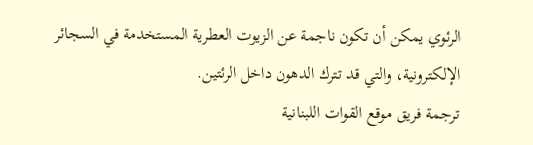الرئوي يمكن أن تكون ناجمة عن الزيوت العطرية المستخدمة في السجائر الإلكترونية، والتي قد تترك الدهون داخل الرئتين.
ترجمة فريق موقع القوات اللبنانية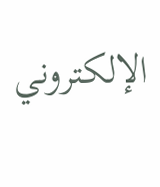الإلكتروني